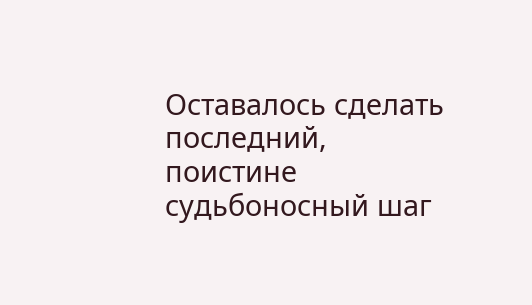Оставалось сделать последний, поистине судьбоносный шаг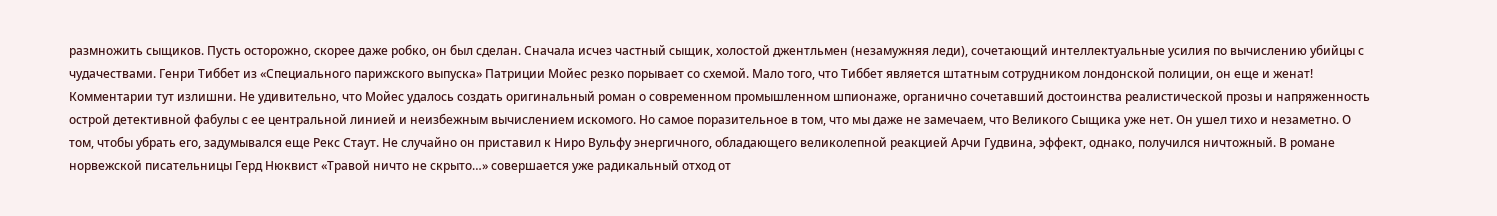размножить сыщиков. Пусть осторожно, скорее даже робко, он был сделан. Сначала исчез частный сыщик, холостой джентльмен (незамужняя леди), сочетающий интеллектуальные усилия по вычислению убийцы с чудачествами. Генри Тиббет из «Специального парижского выпуска» Патриции Мойес резко порывает со схемой. Мало того, что Тиббет является штатным сотрудником лондонской полиции, он еще и женат! Комментарии тут излишни. Не удивительно, что Мойес удалось создать оригинальный роман о современном промышленном шпионаже, органично сочетавший достоинства реалистической прозы и напряженность острой детективной фабулы с ее центральной линией и неизбежным вычислением искомого. Но самое поразительное в том, что мы даже не замечаем, что Великого Сыщика уже нет. Он ушел тихо и незаметно. О том, чтобы убрать его, задумывался еще Рекс Стаут. Не случайно он приставил к Ниро Вульфу энергичного, обладающего великолепной реакцией Арчи Гудвина, эффект, однако, получился ничтожный. В романе норвежской писательницы Герд Нюквист «Травой ничто не скрыто…» совершается уже радикальный отход от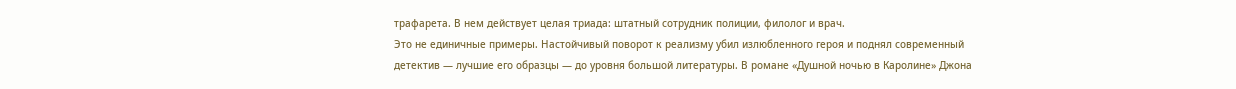трафарета. В нем действует целая триада: штатный сотрудник полиции, филолог и врач.
Это не единичные примеры. Настойчивый поворот к реализму убил излюбленного героя и поднял современный детектив — лучшие его образцы — до уровня большой литературы. В романе «Душной ночью в Каролине» Джона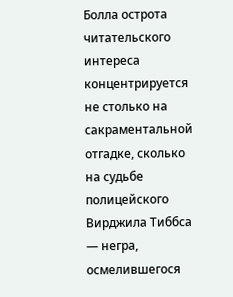Болла острота читательского интереса концентрируется не столько на сакраментальной отгадке, сколько на судьбе полицейского Вирджила Тиббса — негра, осмелившегося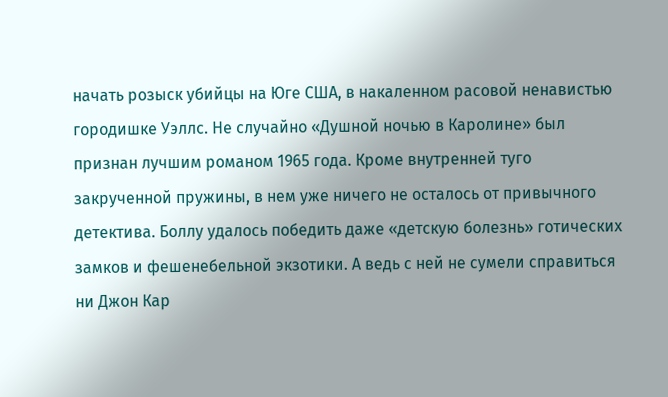начать розыск убийцы на Юге США, в накаленном расовой ненавистью городишке Уэллс. Не случайно «Душной ночью в Каролине» был признан лучшим романом 1965 года. Кроме внутренней туго закрученной пружины, в нем уже ничего не осталось от привычного детектива. Боллу удалось победить даже «детскую болезнь» готических замков и фешенебельной экзотики. А ведь с ней не сумели справиться ни Джон Кар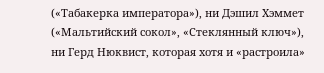(«Табакерка императора»), ни Дэшил Хэммет («Мальтийский сокол», «Стеклянный ключ»), ни Герд Нюквист, которая хотя и «растроила»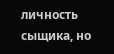личность сыщика, но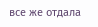все же отдала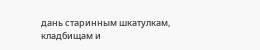дань старинным шкатулкам, кладбищам и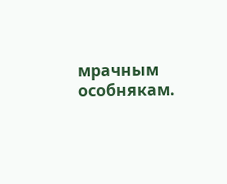мрачным особнякам.